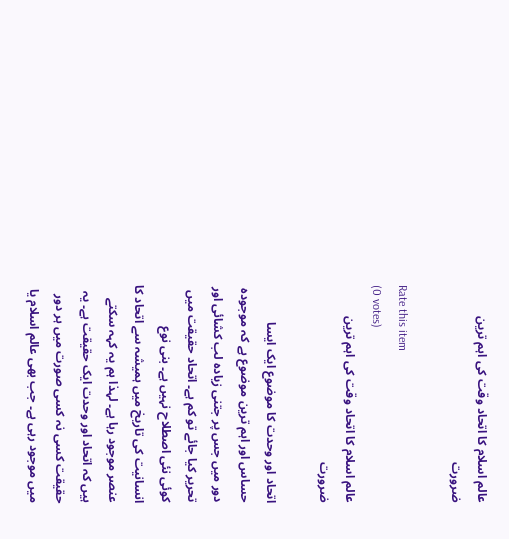عالم اسلام کا اتحاد وقت کی اہم ترین ضرورت

Rate this item
(0 votes)
عالم اسلام کا اتحاد وقت کی اہم ترین ضرورت

اتحاد اور وحدت کا موضوع ایک ایسا حساس اور اہم ترین موضوع ہے کہ موجودہ دور میں جس پر جتنی زیادہ لب کشائی اور تحریر کیا جائے تو کم ہے۔ اتحاد حقیقت میں کوئی نئی اصطلاح نہیں ہے۔ بنی نوع انسانیت کی تاریخ میں ہمیشہ سے اتحاد کا عنصر موجود رہا ہے۔ لہذا ہم یہ کہہ سکتے ہیں کہ اتحاد اور وحدت ایک حقیقت ہے۔ یہ حقیقت کسی نہ کسی صورت میں ہر دور میں موجود رہی ہے۔ جب بھی عالم اسلام یا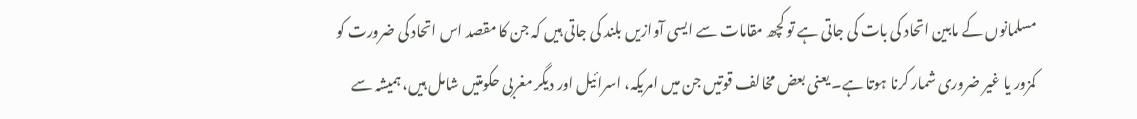مسلمانوں کے مابین اتحاد کی بات کی جاتی ہے تو کچھ مقامات سے ایسی آوازیں بلند کی جاتی ہیں کہ جن کا مقصد اس اتحاد کی ضرورت کو کمزور یا غیر ضروری شمار کرنا ہوتا ہے۔ یعنی بعض مخالف قوتیں جن میں امریکہ، اسرائیل اور دیگر مغربی حکومتیں شامل ہیں، ہمیشہ سے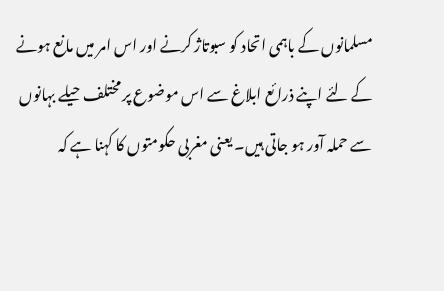مسلمانوں کے باہمی اتحاد کو سبوتاژ کرنے اور اس امر میں مانع ہونے کے لئے اپنے ذرائع ابلاغ سے اس موضوع پر مختلف حیلے بہانوں سے حملہ آور ہو جاتی ہیں۔ یعنی مغربی حکومتوں کا کہنا ہے کہ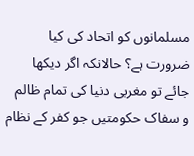مسلمانوں کو اتحاد کی کیا ضرورت ہے؟ حالانکہ اگر دیکھا جائے تو مغربی دنیا کی تمام ظالم و سفاک حکومتیں جو کفر کے نظام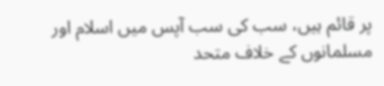پر قائم ہیں، سب کی سب آپس میں اسلام اور مسلمانوں کے خلاف متحد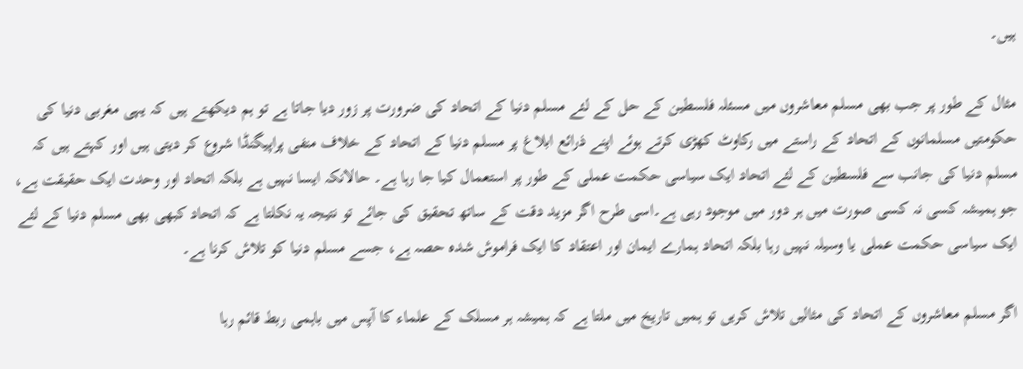ہیں۔

مثال کے طور پر جب بھی مسلم معاشروں میں مسئلہ فلسطین کے حل کے لئے مسلم دنیا کے اتحاد کی ضرورت پر زور دیا جاتا ہے تو ہم دیکھتے ہیں کہ یہی مغربی دنیا کی حکومتیں مسلمانوں کے اتحاد کے راستے میں رکاوٹ کھڑی کرتے ہوئے اپنے ذرائع ابلاغ پر مسلم دنیا کے اتحاد کے خلاف منفی پراپیگنڈا شروع کر دیتی ہیں اور کہتے ہیں کہ مسلم دنیا کی جانب سے فلسطین کے لئے اتحاد ایک سیاسی حکمت عملی کے طور پر استعمال کیا جا رہا ہے۔ حالانکہ ایسا نہیں ہے بلکہ اتحاد اور وحدت ایک حقیقت ہے، جو ہمیشہ کسی نہ کسی صورت میں ہر دور میں موجود رہی ہے۔اسی طرح اگر مزید دقت کے ساتھ تحقیق کی جائے تو نتیجہ یہ نکلتا ہے کہ اتحاد کبھی بھی مسلم دنیا کے لئے ایک سیاسی حکمت عملی یا وسیلہ نہیں رہا بلکہ اتحاد ہمارے ایمان اور اعتقاد کا ایک فراموش شدہ حصہ ہے، جسے مسلم دنیا کو تلاش کرنا ہے۔

اگر مسلم معاشروں کے اتحاد کی مثالیں تلاش کریں تو ہمیں تاریخ میں ملتا ہے کہ ہمیشہ ہر مسلک کے علماء کا آپس میں باہمی ربط قائم رہا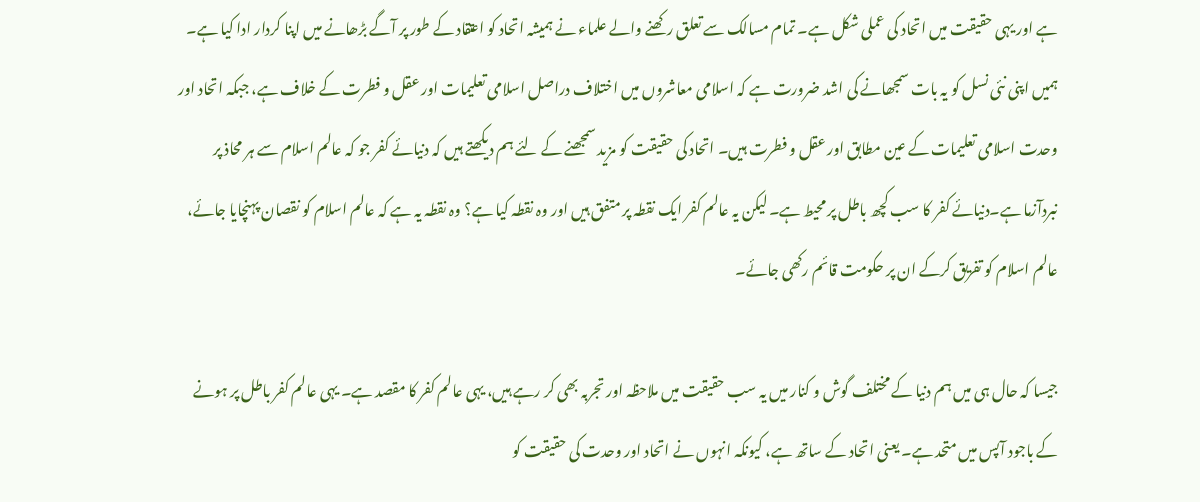ہے اور یہی حقیقت میں اتحاد کی عملی شکل ہے۔ تمام مسالک سے تعلق رکھنے والے علماء نے ہمیشہ اتحاد کو اعتقاد کے طور پر آگے بڑھانے میں اپنا کردار ادا کیا ہے۔ ہمیں اپنی نئی نسل کو یہ بات سمجھانے کی اشد ضرورت ہے کہ اسلامی معاشروں میں اختلاف دراصل اسلامی تعلیمات اور عقل و فطرت کے خلاف ہے، جبکہ اتحاد اور وحدت اسلامی تعلیمات کے عین مطابق اور عقل و فطرت ہیں۔ اتحاد کی حقیقت کو مزید سمجھنے کے لئے ہم دیکھتے ہیں کہ دنیائے کفر جو کہ عالم اسلام سے ہر محاذ پر نبردآزما ہے۔دنیائے کفر کا سب کچھ باطل پر محیط ہے۔ لیکن یہ عالم کفر ایک نقطہ پر متفق ہیں اور وہ نقطہ کیا ہے؟ وہ نقطہ یہ ہے کہ عالم اسلام کو نقصان پہنچایا جائے، عالم اسلام کو تفریق کرکے ان پر حکومت قائم رکھی جائے۔

جیسا کہ حال ہی میں ہم دنیا کے مختلف گوش و کنار میں یہ سب حقیقت میں ملاحظہ اور تجربہ بھی کر رہے ہیں، یہی عالم کفر کا مقصد ہے۔ یہی عالم کفر باطل پر ہونے کے باجود آپس میں متحد ہے۔ یعنی اتحاد کے ساتھ ہے، کیونکہ انہوں نے اتحاد اور وحدت کی حقیقت کو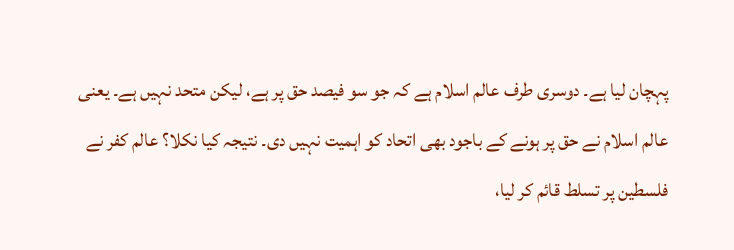پہچان لیا ہے۔ دوسری طرف عالم اسلام ہے کہ جو سو فیصد حق پر ہے، لیکن متحد نہیں ہے۔ یعنی عالم اسلام نے حق پر ہونے کے باجود بھی اتحاد کو اہمیت نہیں دی۔ نتیجہ کیا نکلا؟ عالم کفر نے فلسطین پر تسلط قائم کر لیا،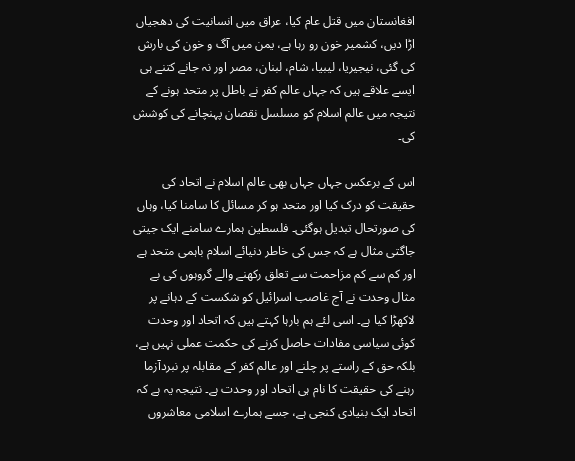افغانستان میں قتل عام کیا، عراق میں انسانیت کی دھجیاں اڑا دیں، کشمیر خون رو رہا ہے، یمن میں آگ و خون کی بارش کی گئی، نیجیریا، لیبیا، شام، لبنان، مصر اور نہ جانے کتنے ہی ایسے علاقے ہیں کہ جہاں عالم کفر نے باطل پر متحد ہونے کے نتیجہ میں عالم اسلام کو مسلسل نقصان پہنچانے کی کوشش کی۔

اس کے برعکس جہاں جہاں بھی عالم اسلام نے اتحاد کی حقیقت کو درک کیا اور متحد ہو کر مسائل کا سامنا کیا، وہاں کی صورتحال تبدیل ہوگئی۔ فلسطین ہمارے سامنے ایک جیتی جاگتی مثال ہے کہ جس کی خاطر دنیائے اسلام باہمی متحد ہے اور کم سے کم مزاحمت سے تعلق رکھنے والے گروہوں کی بے مثال وحدت نے آج غاصب اسرائیل کو شکست کے دہانے پر لاکھڑا کیا ہے۔ اسی لئے ہم بارہا کہتے ہیں کہ اتحاد اور وحدت کوئی سیاسی مفادات حاصل کرنے کی حکمت عملی نہیں ہے، بلکہ حق کے راستے پر چلنے اور عالم کفر کے مقابلہ پر نبردآزما رہنے کی حقیقت کا نام ہی اتحاد اور وحدت ہے۔ نتیجہ یہ ہے کہ اتحاد ایک بنیادی کنجی ہے، جسے ہمارے اسلامی معاشروں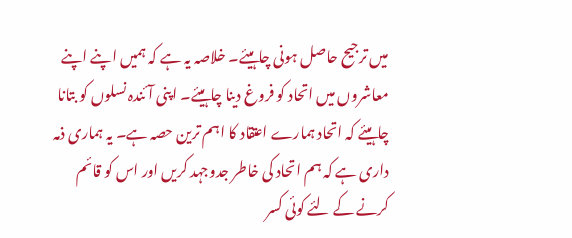میں ترجیح حاصل ہونی چاہیئے۔ خلاصہ یہ ہے کہ ہمیں اپنے اپنے معاشروں میں اتحاد کو فروغ دینا چاہیئے۔ اپنی آئندہ نسلوں کو بتانا چاہیئے کہ اتحاد ہمارے اعتقاد کا اہم ترین حصہ ہے۔ یہ ہماری ذمہ داری ہے کہ ہم اتحاد کی خاطر جدوجہد کریں اور اس کو قائم کرنے کے لئے کوئی کسر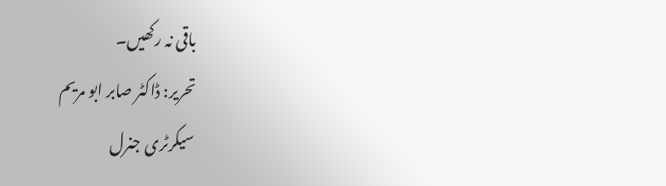باقی نہ رکھیں۔
تحریر: ڈاکٹر صابر ابو مریم
سیکرٹری جنرل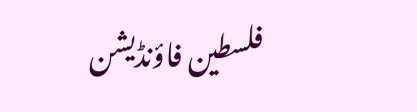فلسطین فاؤنڈیشن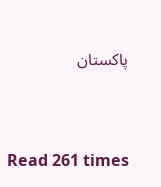پاکستان



Read 261 times